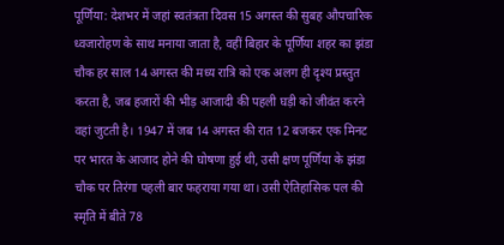पूर्णिया: देशभर में जहां स्वतंत्रता दिवस 15 अगस्त की सुबह औपचारिक ध्वजारोहण के साथ मनाया जाता है, वहीं बिहार के पूर्णिया शहर का झंडा चौक हर साल 14 अगस्त की मध्य रात्रि को एक अलग ही दृश्य प्रस्तुत करता है, जब हजारों की भीड़ आजादी की पहली घड़ी को जीवंत करने वहां जुटती है। 1947 में जब 14 अगस्त की रात 12 बजकर एक मिनट पर भारत के आजाद होने की घोषणा हुई थी, उसी क्षण पूर्णिया के झंडा चौक पर तिरंगा पहली बार फहराया गया था। उसी ऐतिहासिक पल की स्मृति में बीते 78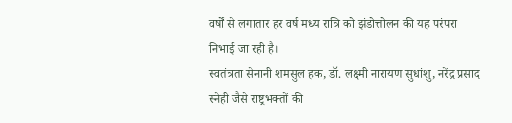वर्षों से लगातार हर वर्ष मध्य रात्रि को झंडोत्तोलन की यह परंपरा निभाई जा रही है।
स्वतंत्रता सेनानी शमसुल हक, डॉ. लक्ष्मी नारायण सुधांशु, नरेंद्र प्रसाद स्नेही जैसे राष्ट्रभक्तों की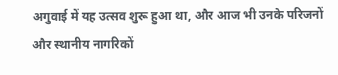अगुवाई में यह उत्सव शुरू हुआ था, और आज भी उनके परिजनों और स्थानीय नागरिकों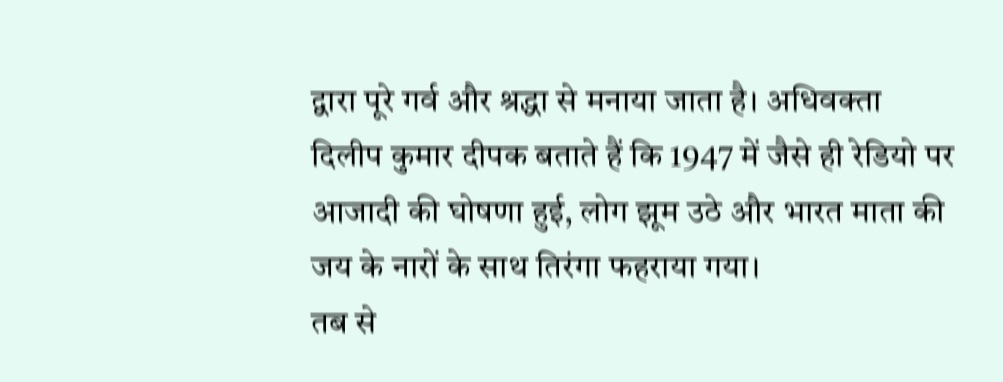द्वारा पूरे गर्व और श्रद्धा से मनाया जाता है। अधिवक्ता दिलीप कुमार दीपक बताते हैं कि 1947 में जैसे ही रेडियो पर आजादी की घोषणा हुई, लोग झूम उठे और भारत माता की जय के नारों के साथ तिरंगा फहराया गया।
तब से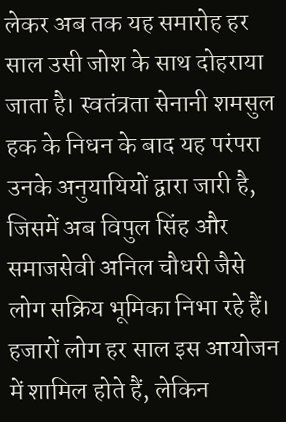लेकर अब तक यह समारोह हर साल उसी जोश के साथ दोहराया जाता है। स्वतंत्रता सेनानी शमसुल हक के निधन के बाद यह परंपरा उनके अनुयायियों द्वारा जारी है, जिसमें अब विपुल सिंह और समाजसेवी अनिल चौधरी जैसे लोग सक्रिय भूमिका निभा रहे हैं। हजारों लोग हर साल इस आयोजन में शामिल होते हैं, लेकिन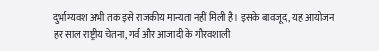दुर्भाग्यवश अभी तक इसे राजकीय मान्यता नहीं मिली है। इसके बावजूद, यह आयोजन हर साल राष्ट्रीय चेतना, गर्व और आजादी के गौरवशाली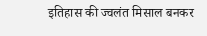इतिहास की ज्वलंत मिसाल बनकर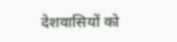देशवासियों को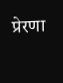प्रेरणा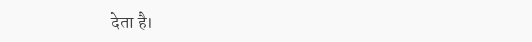देता है।